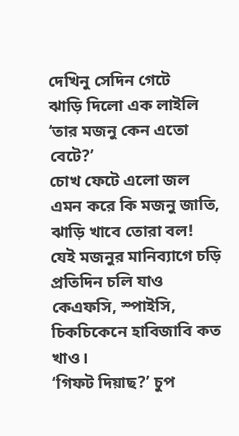দেখিনু সেদিন গেটে
ঝাড়ি দিলো এক লাইলি ‘তার মজনু কেন এতো বেটে?’
চোখ ফেটে এলো জল
এমন করে কি মজনু জাতি, ঝাড়ি খাবে তোরা বল!
যেই মজনুর মানিব্যাগে চড়ি প্রতিদিন চলি যাও
কেএফসি, স্পাইসি, চিকচিকেনে হাবিজাবি কত খাও।
‘গিফট দিয়াছ?’ চুপ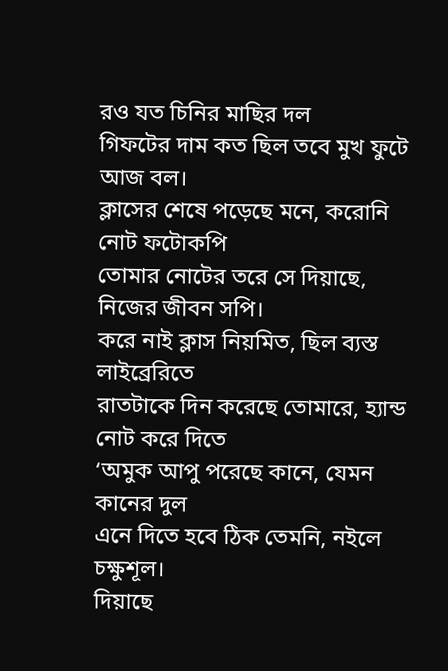রও যত চিনির মাছির দল
গিফটের দাম কত ছিল তবে মুখ ফুটে আজ বল।
ক্লাসের শেষে পড়েছে মনে, করোনি নোট ফটোকপি
তোমার নোটের তরে সে দিয়াছে, নিজের জীবন সপি।
করে নাই ক্লাস নিয়মিত, ছিল ব্যস্ত লাইব্রেরিতে
রাতটাকে দিন করেছে তোমারে, হ্যান্ড নোট করে দিতে
‘অমুক আপু পরেছে কানে, যেমন কানের দুল
এনে দিতে হবে ঠিক তেমনি, নইলে চক্ষুশূল।
দিয়াছে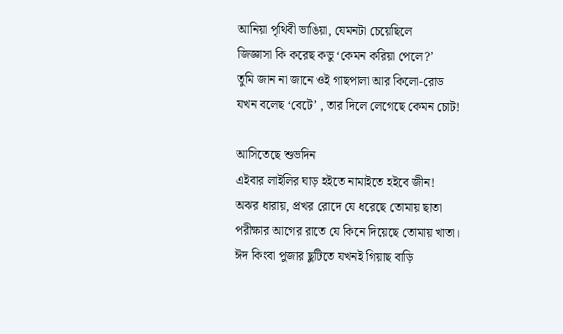আনিয়া পৃথিবী ভাঙিয়া, যেমনটা চেয়েছিলে
জিজ্ঞাসা কি করেছ কভু ‘কেমন করিয়া পেলে?’
তুমি জান না জানে ওই গাছপালা আর কিলো-রোড
যখন বলেছ ‘বেটে’ , তার দিলে লেগেছে কেমন চোট!

আসিতেছে শুভদিন
এইবার লাইলির ঘাড় হইতে নামাইতে হইবে জীন!
অঝর ধারায়, প্রখর রোদে যে ধরেছে তোমায় ছাতা
পরীক্ষার আগের রাতে যে কিনে দিয়েছে তোমায় খাতা।
ঈদ কিংবা পুজার ছুটিতে যখনই গিয়াছ বাড়ি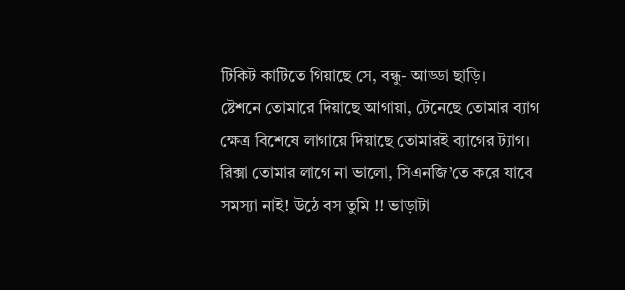টিকিট কাটিতে গিয়াছে সে, বন্ধু- আড্ডা ছাড়ি।
ষ্টেশনে তোমারে দিয়াছে আগায়া, টেনেছে তোমার ব্যাগ
ক্ষেত্র বিশেষে লাগায়ে দিয়াছে তোমারই ব্যাগের ট্যাগ।
রিক্সা তোমার লাগে না ভালো, সিএনজি’তে করে যাবে
সমস্যা নাই! উঠে বস তুমি !! ভাড়াটা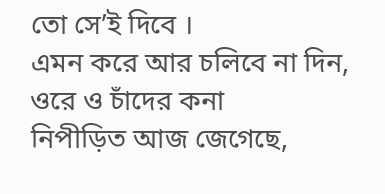তো সে’ই দিবে ।
এমন করে আর চলিবে না দিন, ওরে ও চাঁদের কনা
নিপীড়িত আজ জেগেছে,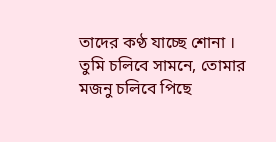তাদের কণ্ঠ যাচ্ছে শোনা ।
তুমি চলিবে সামনে, তোমার মজনু চলিবে পিছে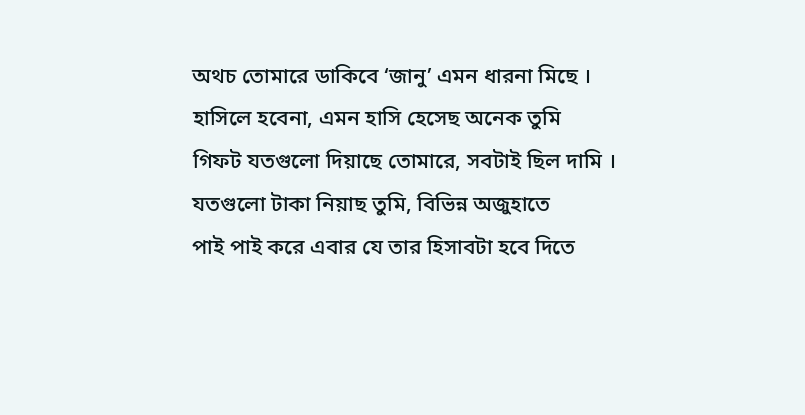অথচ তোমারে ডাকিবে ‘জানু’ এমন ধারনা মিছে ।
হাসিলে হবেনা, এমন হাসি হেসেছ অনেক তুমি
গিফট যতগুলো দিয়াছে তোমারে, সবটাই ছিল দামি ।
যতগুলো টাকা নিয়াছ তুমি, বিভিন্ন অজুহাতে
পাই পাই করে এবার যে তার হিসাবটা হবে দিতে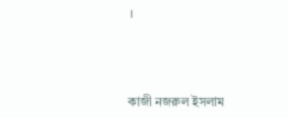।



কাজী নজরুল ইসলাম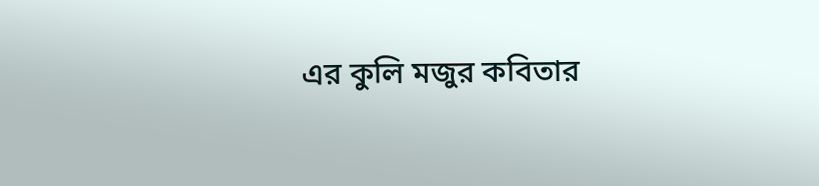এর কুলি মজুর কবিতার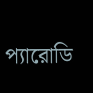প্যারোডি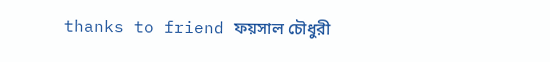thanks to friend ফয়সাল চৌধুরী